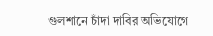গুলশানে চাঁদা দাবির অভিযোগে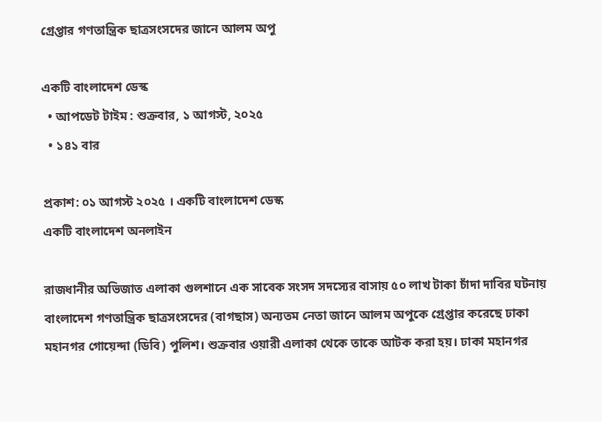গ্রেপ্তার গণতান্ত্রিক ছাত্রসংসদের জানে আলম অপু

একটি বাংলাদেশ ডেস্ক
  • আপডেট টাইম : শুক্রবার, ১ আগস্ট, ২০২৫
  • ১৪১ বার

প্রকাশ: ০১ আগস্ট ২০২৫ । একটি বাংলাদেশ ডেস্ক
একটি বাংলাদেশ অনলাইন

রাজধানীর অভিজাত এলাকা গুলশানে এক সাবেক সংসদ সদস্যের বাসায় ৫০ লাখ টাকা চাঁদা দাবির ঘটনায় বাংলাদেশ গণতান্ত্রিক ছাত্রসংসদের (বাগছাস) অন্যতম নেতা জানে আলম অপুকে গ্রেপ্তার করেছে ঢাকা মহানগর গোয়েন্দা (ডিবি) পুলিশ। শুক্রবার ওয়ারী এলাকা থেকে তাকে আটক করা হয়। ঢাকা মহানগর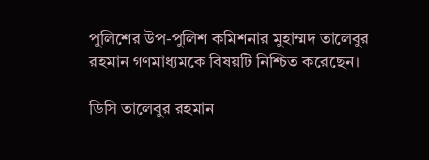পুলিশের উপ-পুলিশ কমিশনার মুহাম্মদ তালেবুর রহমান গণমাধ্যমকে বিষয়টি নিশ্চিত করেছেন।

ডিসি তালেবুর রহমান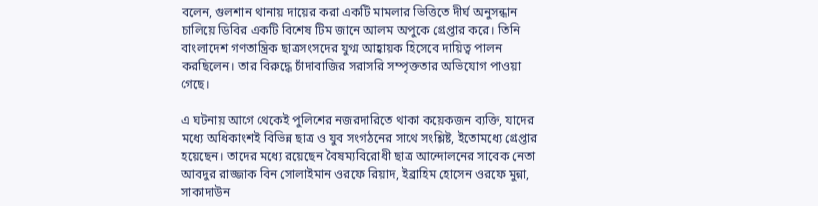বলেন, গুলশান থানায় দায়ের করা একটি মামলার ভিত্তিতে দীর্ঘ অনুসন্ধান চালিয়ে ডিবির একটি বিশেষ টিম জানে আলম অপুকে গ্রেপ্তার করে। তিনি বাংলাদেশ গণতান্ত্রিক ছাত্রসংসদের যুগ্ম আহ্বায়ক হিসেবে দায়িত্ব পালন করছিলেন। তার বিরুদ্ধে চাঁদাবাজির সরাসরি সম্পৃক্ততার অভিযোগ পাওয়া গেছে।

এ ঘটনায় আগে থেকেই পুলিশের নজরদারিতে থাকা কয়েকজন ব্যক্তি, যাদের মধ্যে অধিকাংশই বিভিন্ন ছাত্র ও যুব সংগঠনের সাথে সংশ্লিষ্ট, ইতোমধ্যে গ্রেপ্তার হয়েছেন। তাদের মধ্যে রয়েছেন বৈষম্যবিরোধী ছাত্র আন্দোলনের সাবেক নেতা আবদুর রাজ্জাক বিন সোলাইমান ওরফে রিয়াদ, ইব্রাহিম হোসেন ওরফে মুন্না, সাকাদাউন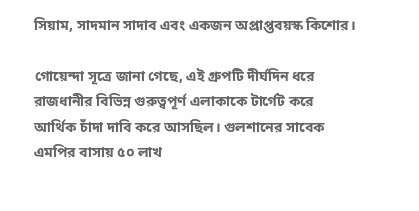সিয়াম, সাদমান সাদাব এবং একজন অপ্রাপ্তবয়স্ক কিশোর।

গোয়েন্দা সূত্রে জানা গেছে, এই গ্রুপটি দীর্ঘদিন ধরে রাজধানীর বিভিন্ন গুরুত্বপূর্ণ এলাকাকে টার্গেট করে আর্থিক চাঁদা দাবি করে আসছিল। গুলশানের সাবেক এমপির বাসায় ৫০ লাখ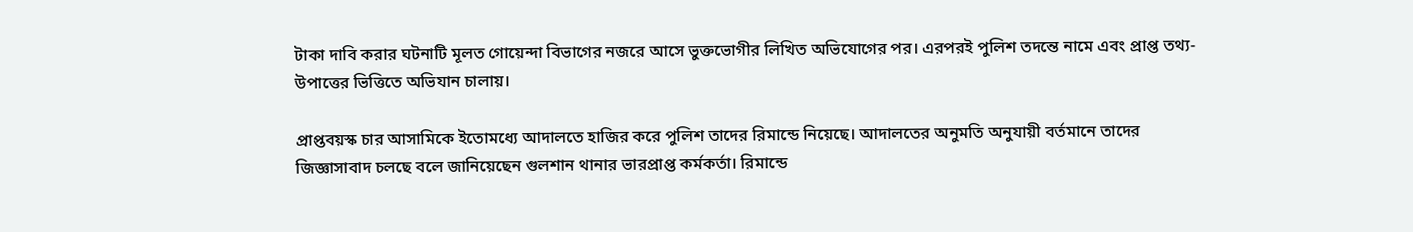টাকা দাবি করার ঘটনাটি মূলত গোয়েন্দা বিভাগের নজরে আসে ভুক্তভোগীর লিখিত অভিযোগের পর। এরপরই পুলিশ তদন্তে নামে এবং প্রাপ্ত তথ্য-উপাত্তের ভিত্তিতে অভিযান চালায়।

প্রাপ্তবয়স্ক চার আসামিকে ইতোমধ্যে আদালতে হাজির করে পুলিশ তাদের রিমান্ডে নিয়েছে। আদালতের অনুমতি অনুযায়ী বর্তমানে তাদের জিজ্ঞাসাবাদ চলছে বলে জানিয়েছেন গুলশান থানার ভারপ্রাপ্ত কর্মকর্তা। রিমান্ডে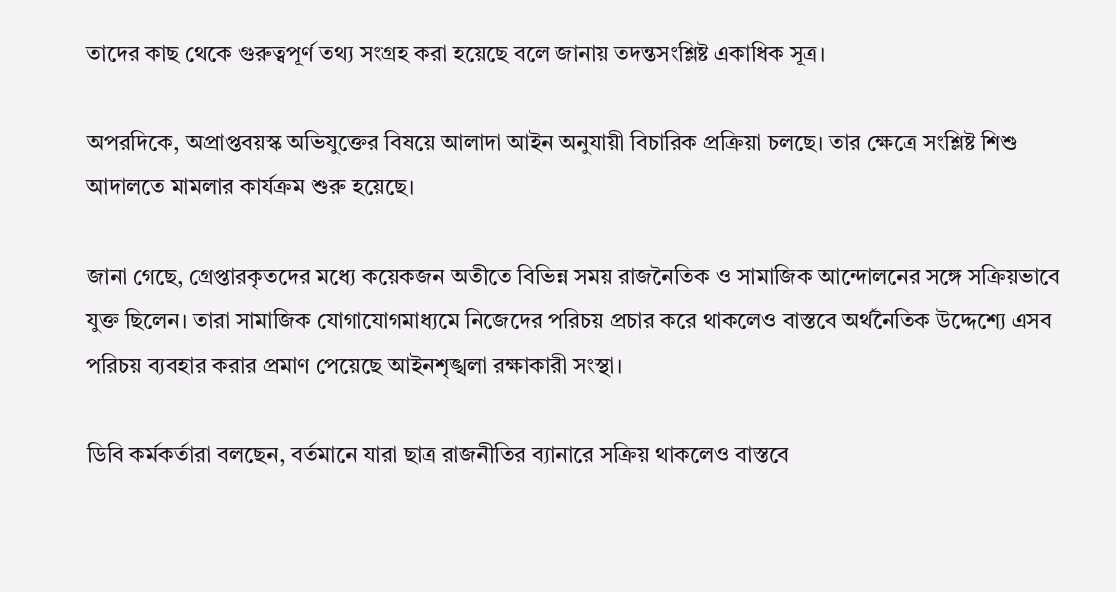তাদের কাছ থেকে গুরুত্বপূর্ণ তথ্য সংগ্রহ করা হয়েছে বলে জানায় তদন্তসংশ্লিষ্ট একাধিক সূত্র।

অপরদিকে, অপ্রাপ্তবয়স্ক অভিযুক্তের বিষয়ে আলাদা আইন অনুযায়ী বিচারিক প্রক্রিয়া চলছে। তার ক্ষেত্রে সংশ্লিষ্ট শিশু আদালতে মামলার কার্যক্রম শুরু হয়েছে।

জানা গেছে, গ্রেপ্তারকৃতদের মধ্যে কয়েকজন অতীতে বিভিন্ন সময় রাজনৈতিক ও সামাজিক আন্দোলনের সঙ্গে সক্রিয়ভাবে যুক্ত ছিলেন। তারা সামাজিক যোগাযোগমাধ্যমে নিজেদের পরিচয় প্রচার করে থাকলেও বাস্তবে অর্থনৈতিক উদ্দেশ্যে এসব পরিচয় ব্যবহার করার প্রমাণ পেয়েছে আইনশৃঙ্খলা রক্ষাকারী সংস্থা।

ডিবি কর্মকর্তারা বলছেন, বর্তমানে যারা ছাত্র রাজনীতির ব্যানারে সক্রিয় থাকলেও বাস্তবে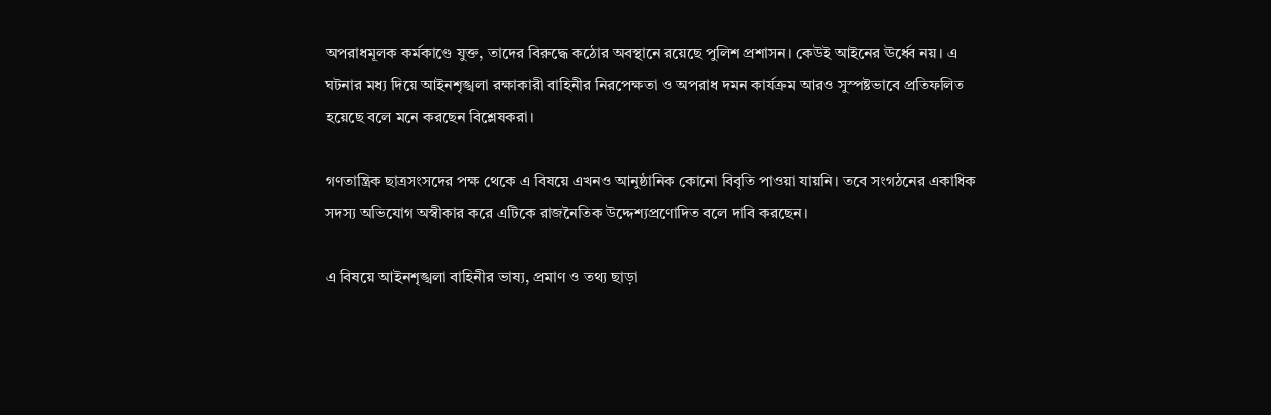অপরাধমূলক কর্মকাণ্ডে যুক্ত, তাদের বিরুদ্ধে কঠোর অবস্থানে রয়েছে পুলিশ প্রশাসন। কেউই আইনের ঊর্ধ্বে নয়। এ ঘটনার মধ্য দিয়ে আইনশৃঙ্খলা রক্ষাকারী বাহিনীর নিরপেক্ষতা ও অপরাধ দমন কার্যক্রম আরও সুস্পষ্টভাবে প্রতিফলিত হয়েছে বলে মনে করছেন বিশ্লেষকরা।

গণতান্ত্রিক ছাত্রসংসদের পক্ষ থেকে এ বিষয়ে এখনও আনুষ্ঠানিক কোনো বিবৃতি পাওয়া যায়নি। তবে সংগঠনের একাধিক সদস্য অভিযোগ অস্বীকার করে এটিকে রাজনৈতিক উদ্দেশ্যপ্রণোদিত বলে দাবি করছেন।

এ বিষয়ে আইনশৃঙ্খলা বাহিনীর ভাষ্য, প্রমাণ ও তথ্য ছাড়া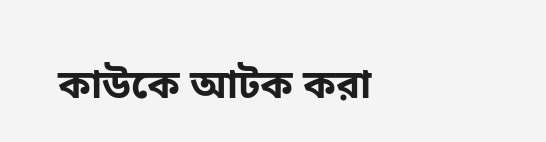কাউকে আটক করা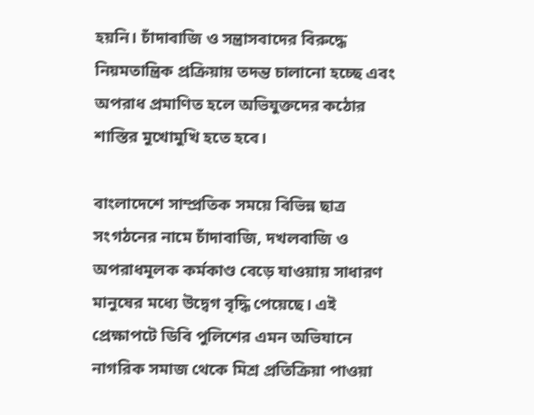হয়নি। চাঁদাবাজি ও সন্ত্রাসবাদের বিরুদ্ধে নিয়মতান্ত্রিক প্রক্রিয়ায় তদন্ত চালানো হচ্ছে এবং অপরাধ প্রমাণিত হলে অভিযুক্তদের কঠোর শাস্তির মুখোমুখি হতে হবে।

বাংলাদেশে সাম্প্রতিক সময়ে বিভিন্ন ছাত্র সংগঠনের নামে চাঁদাবাজি, দখলবাজি ও অপরাধমূলক কর্মকাণ্ড বেড়ে যাওয়ায় সাধারণ মানুষের মধ্যে উদ্বেগ বৃদ্ধি পেয়েছে। এই প্রেক্ষাপটে ডিবি পুলিশের এমন অভিযানে নাগরিক সমাজ থেকে মিশ্র প্রতিক্রিয়া পাওয়া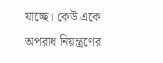যাচ্ছে। কেউ একে অপরাধ নিয়ন্ত্রণের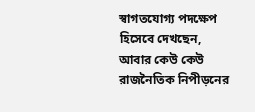স্বাগতযোগ্য পদক্ষেপ হিসেবে দেখছেন, আবার কেউ কেউ রাজনৈতিক নিপীড়নের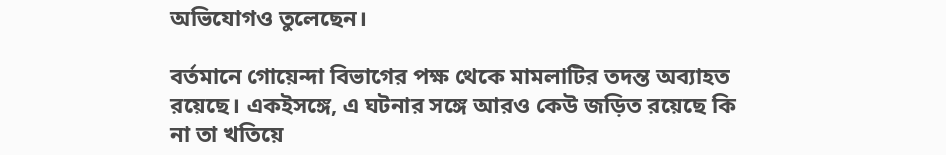অভিযোগও তুলেছেন।

বর্তমানে গোয়েন্দা বিভাগের পক্ষ থেকে মামলাটির তদন্ত অব্যাহত রয়েছে। একইসঙ্গে, এ ঘটনার সঙ্গে আরও কেউ জড়িত রয়েছে কি না তা খতিয়ে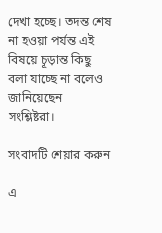দেখা হচ্ছে। তদন্ত শেষ না হওয়া পর্যন্ত এই বিষয়ে চূড়ান্ত কিছু বলা যাচ্ছে না বলেও জানিয়েছেন সংশ্লিষ্টরা।

সংবাদটি শেয়ার করুন

এ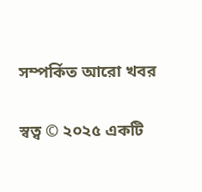সম্পর্কিত আরো খবর

স্বত্ব © ২০২৫ একটি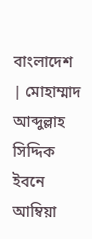বাংলাদেশ | মোহাম্মাদ আব্দুল্লাহ সিদ্দিক ইবনে আম্বিয়া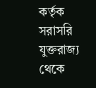কর্তৃক সরাসরি যুক্তরাজ্য থেকে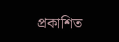প্রকাশিত